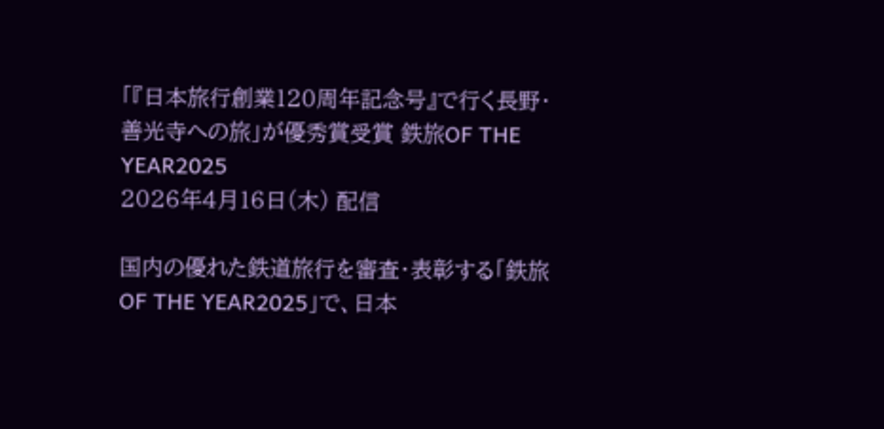「『日本旅行創業120周年記念号』で行く長野・善光寺への旅」が優秀賞受賞 鉄旅OF THE YEAR2025
2026年4月16日(木) 配信

国内の優れた鉄道旅行を審査・表彰する「鉄旅OF THE YEAR2025」で、日本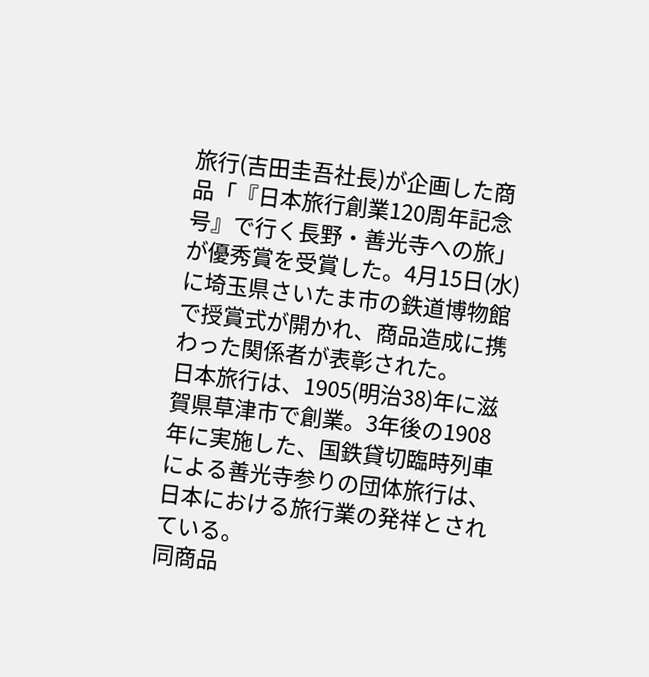旅行(吉田圭吾社長)が企画した商品「『日本旅行創業120周年記念号』で行く長野・善光寺への旅」が優秀賞を受賞した。4月15日(水)に埼玉県さいたま市の鉄道博物館で授賞式が開かれ、商品造成に携わった関係者が表彰された。
日本旅行は、1905(明治38)年に滋賀県草津市で創業。3年後の1908年に実施した、国鉄貸切臨時列車による善光寺参りの団体旅行は、日本における旅行業の発祥とされている。
同商品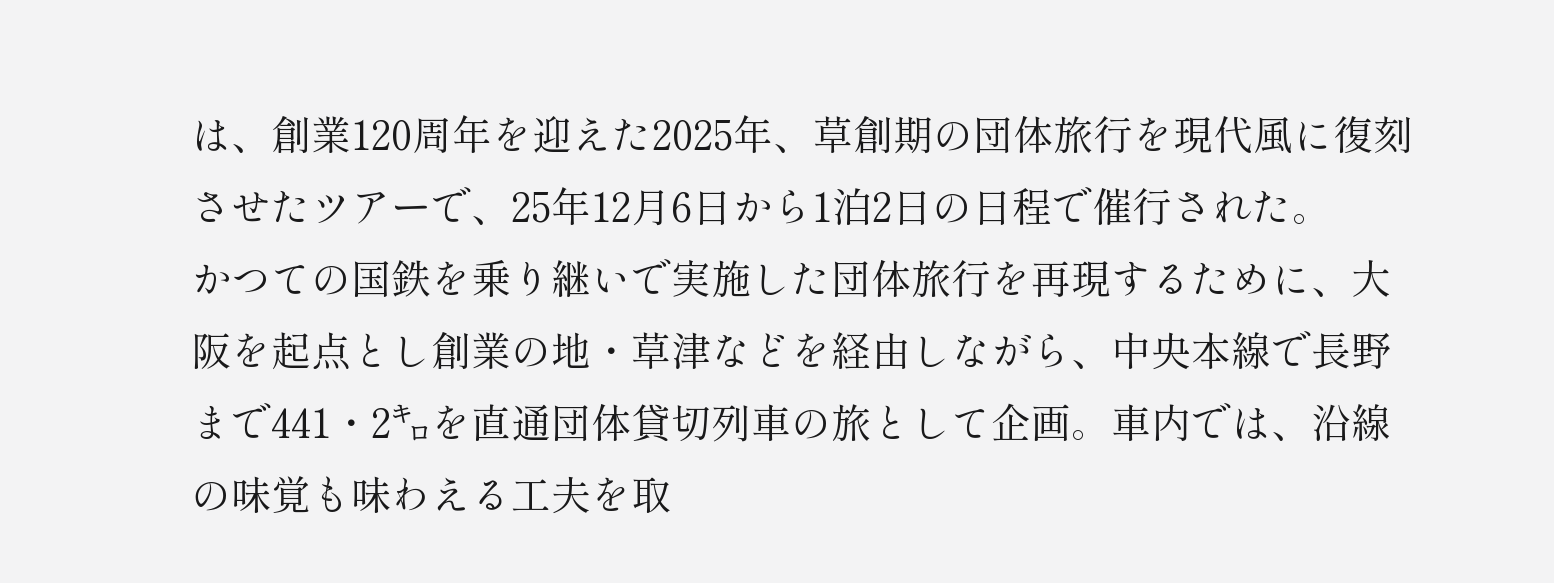は、創業120周年を迎えた2025年、草創期の団体旅行を現代風に復刻させたツアーで、25年12月6日から1泊2日の日程で催行された。
かつての国鉄を乗り継いで実施した団体旅行を再現するために、大阪を起点とし創業の地・草津などを経由しながら、中央本線で長野まで441・2㌔を直通団体貸切列車の旅として企画。車内では、沿線の味覚も味わえる工夫を取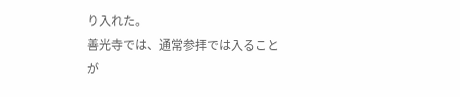り入れた。
善光寺では、通常参拝では入ることが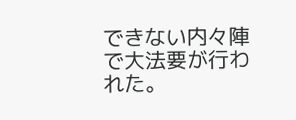できない内々陣で大法要が行われた。